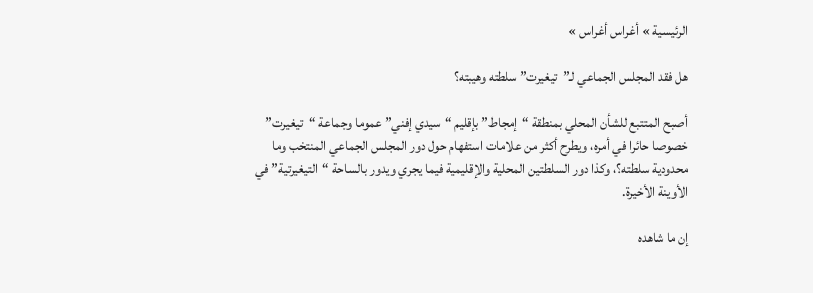الرئيسية » أغراس أغراس »

هل فقد المجلس الجماعي لـ”تيغيرت” سلطته وهيبته؟

أصبح المتتبع للشأن المحلي بمنطقة “إمجاط” بإقليم “سيدي إفني” عموما وجماعة “تيغيرت” خصوصا حائرا في أمره، ويطرح أكثر من علامات استفهام حول دور المجلس الجماعي المنتخب وما محدودية سلطته؟، وكذا دور السلطتين المحلية والإقليمية فيما يجري ويدور بالساحة “التيغيرتية” في الأوينة الأخيرة.

إن ما شاهده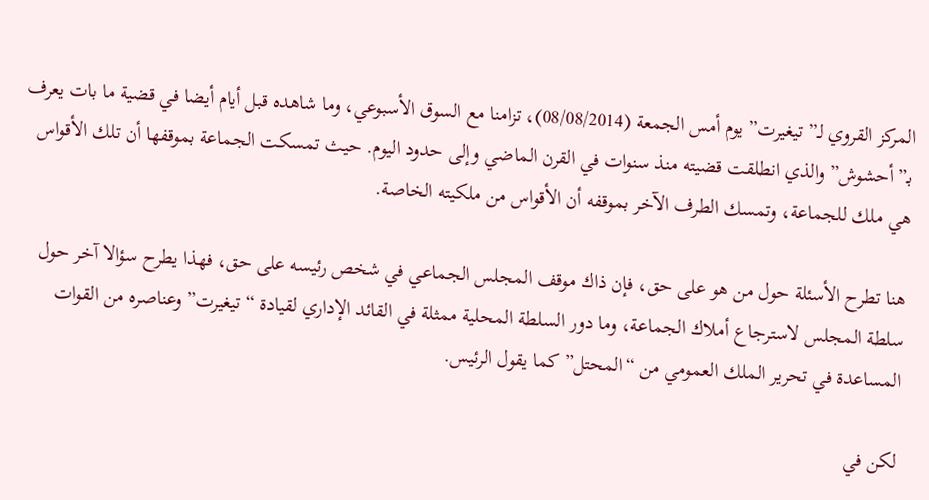المركز القروي لـ”تيغيرت” يوم أمس الجمعة (08/08/2014)، تزامنا مع السوق الأسبوعي، وما شاهده قبل أيام أيضا في قضية ما بات يعرف بـ”أحشوش” والذي انطلقت قضيته منذ سنوات في القرن الماضي وإلى حدود اليوم. حيث تمسكت الجماعة بموقفها أن تلك الأقواس هي ملك للجماعة، وتمسك الطرف الآخر بموقفه أن الأقواس من ملكيته الخاصة.

هنا تطرح الأسئلة حول من هو على حق، فإن ذاك موقف المجلس الجماعي في شخص رئيسه على حق، فهذا يطرح سؤالا آخر حول سلطة المجلس لاسترجاع أملاك الجماعة، وما دور السلطة المحلية ممثلة في القائد الإداري لقيادة “تيغيرت” وعناصره من القوات المساعدة في تحرير الملك العمومي من “المحتل” كما يقول الرئيس.

لكن في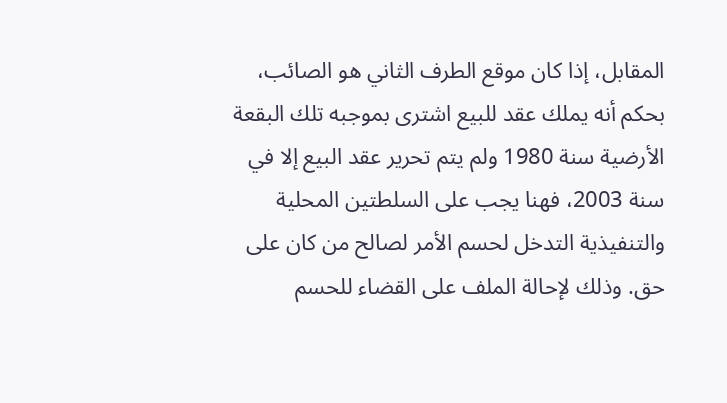المقابل، إذا كان موقع الطرف الثاني هو الصائب، بحكم أنه يملك عقد للبيع اشترى بموجبه تلك البقعة الأرضية سنة 1980 ولم يتم تحرير عقد البيع إلا في سنة 2003، فهنا يجب على السلطتين المحلية والتنفيذية التدخل لحسم الأمر لصالح من كان على حق. وذلك لإحالة الملف على القضاء للحسم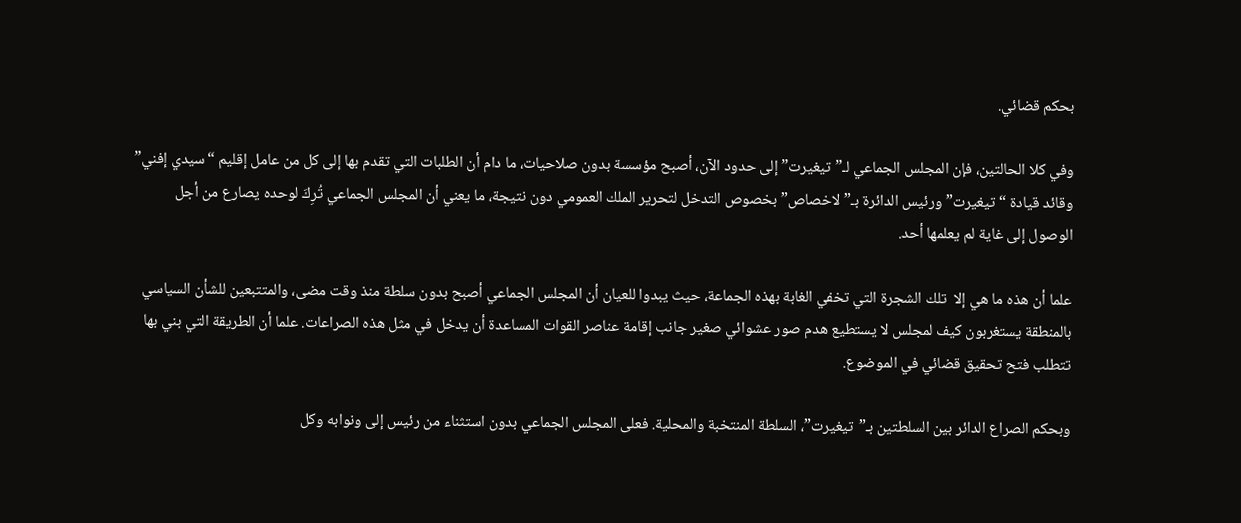بحكم قضائي.

وفي كلا الحالتين، فإن المجلس الجماعي لـ”تيغيرت” إلى حدود الآن، أصبح مؤسسة بدون صلاحيات، ما دام أن الطلبات التي تقدم بها إلى كل من عامل إقليم “سيدي إفني” وقائد قيادة “تيغيرت” ورئيس الدائرة بـ”لاخصاص” بخصوص التدخل لتحرير الملك العمومي دون نتيجة، ما يعني أن المجلس الجماعي تُرِكَ لوحده يصارع من أجل الوصول إلى غاية لم يعلمها أحد.

علما أن هذه ما هي إلا  تلك الشجرة التي تخفي الغابة بهذه الجماعة، حيث يبدوا للعيان أن المجلس الجماعي أصبح بدون سلطة منذ وقت مضى، والمتتبعين للشأن السياسي بالمنطقة يستغربون كيف لمجلس لا يستطيع هدم صور عشوائي صغير جانب إقامة عناصر القوات المساعدة أن يدخل في مثل هذه الصراعات. علما أن الطريقة التي بني بها تتطلب فتح تحقيق قضائي في الموضوع.

وبحكم الصراع الدائر بين السلطتين بـ”تيغيرت”، السلطة المنتخبة والمحلية. فعلى المجلس الجماعي بدون استثناء من رئيس إلى ونوابه وكل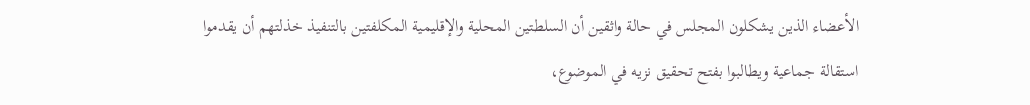الأعضاء الذين يشكلون المجلس في حالة واثقين أن السلطتين المحلية والإقليمية المكلفتين بالتنفيذ خذلتهم أن يقدموا استقالة جماعية ويطالبوا بفتح تحقيق نزيه في الموضوع،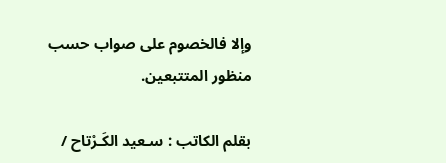وإلا فالخصوم على صواب حسب منظور المتتبعين.

بقلم الكاتب : سـعيد الكَـرْتاح /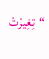“تِغِيرْتْ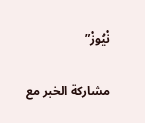نْيُوزْ”

مشاركة الخبر مع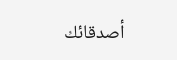أصدقائك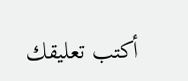أكتب تعليقك